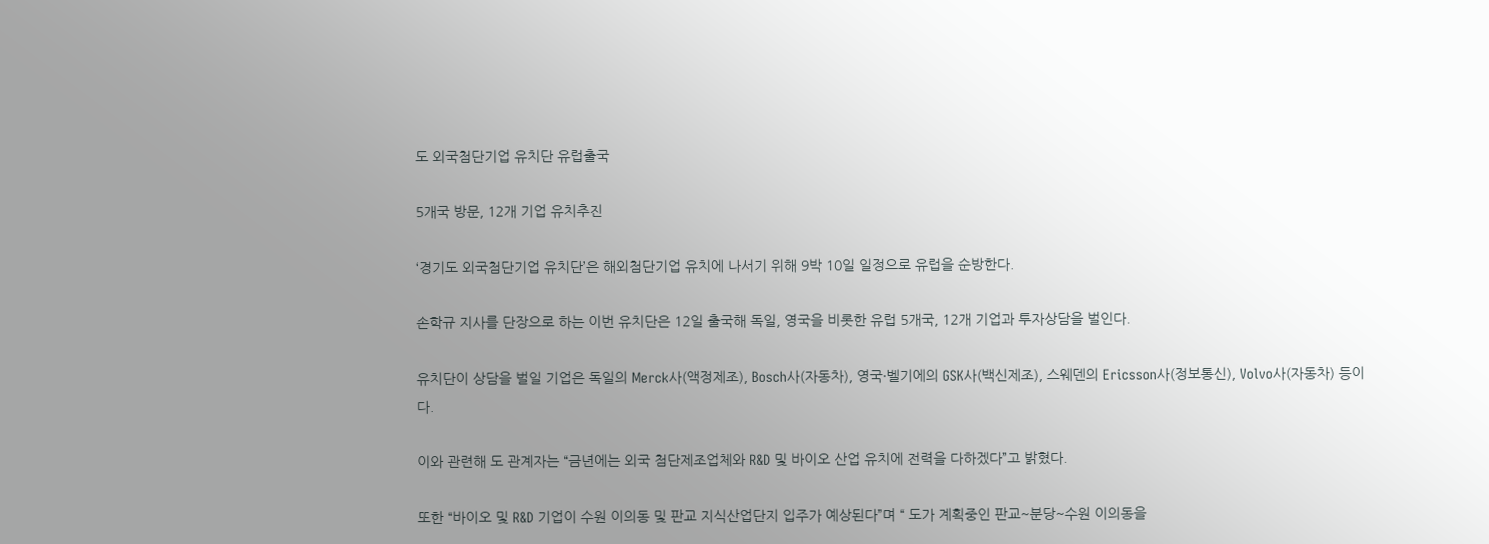도 외국첨단기업 유치단 유럽출국

5개국 방문, 12개 기업 유치추진

‘경기도 외국첨단기업 유치단’은 해외첨단기업 유치에 나서기 위해 9박 10일 일정으로 유럽을 순방한다.

손학규 지사를 단장으로 하는 이번 유치단은 12일 출국해 독일, 영국을 비롯한 유럽 5개국, 12개 기업과 투자상담을 벌인다.

유치단이 상담을 벌일 기업은 독일의 Merck사(액정제조), Bosch사(자동차), 영국·벨기에의 GSK사(백신제조), 스웨덴의 Ericsson사(정보통신), Volvo사(자동차) 등이다.

이와 관련해 도 관계자는 “금년에는 외국 첨단제조업체와 R&D 및 바이오 산업 유치에 전력을 다하겠다”고 밝혔다.

또한 “바이오 및 R&D 기업이 수원 이의동 및 판교 지식산업단지 입주가 예상된다”며 “ 도가 계획중인 판교~분당~수원 이의동을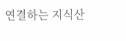연결하는 지식산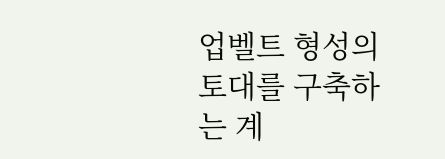업벨트 형성의 토대를 구축하는 계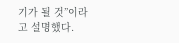기가 될 것”이라고 설명했다.